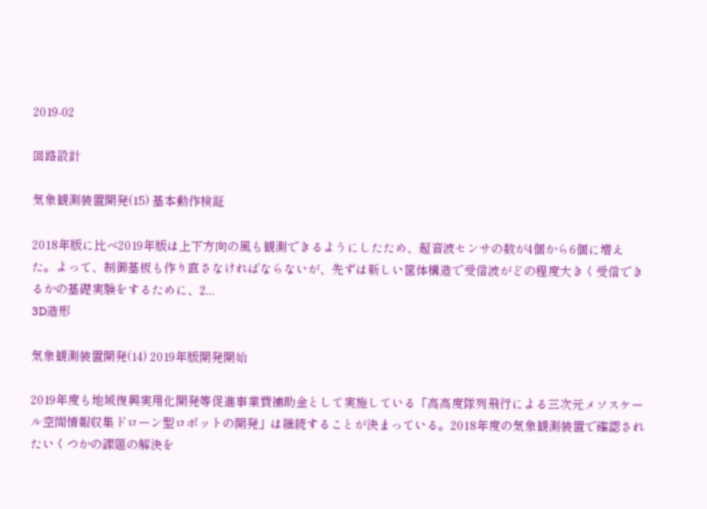2019-02

回路設計

気象観測装置開発(15) 基本動作検証

2018年版に比べ2019年版は上下方向の風も観測できるようにしたため、超音波センサの数が4個から6個に増えた。よって、制御基板も作り直さなければならないが、先ずは新しい筐体構造で受信波がどの程度大きく受信できるかの基礎実験をするために、2...
3D造形

気象観測装置開発(14) 2019年版開発開始

2019年度も地域復興実用化開発等促進事業費補助金として実施している「高高度隊列飛行による三次元メソスケール空間情報収集ドローン型ロボットの開発」は継続することが決まっている。2018年度の気象観測装置で確認されたいくつかの課題の解決を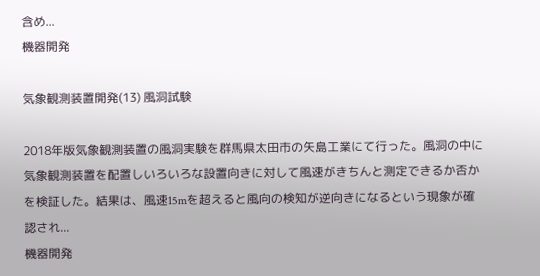含め...
機器開発

気象観測装置開発(13) 風洞試験

2018年版気象観測装置の風洞実験を群馬県太田市の矢島工業にて行った。風洞の中に気象観測装置を配置しいろいろな設置向きに対して風速がきちんと測定できるか否かを検証した。結果は、風速15mを超えると風向の検知が逆向きになるという現象が確認され...
機器開発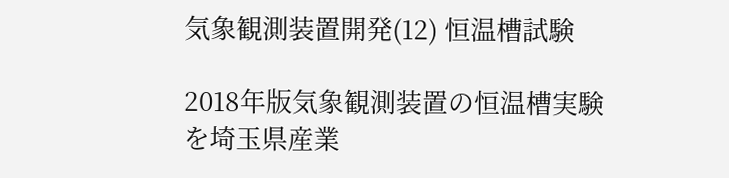気象観測装置開発(12) 恒温槽試験

2018年版気象観測装置の恒温槽実験を埼玉県産業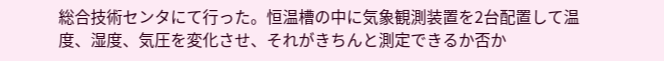総合技術センタにて行った。恒温槽の中に気象観測装置を2台配置して温度、湿度、気圧を変化させ、それがきちんと測定できるか否か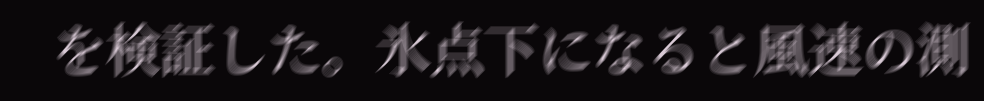を検証した。氷点下になると風速の測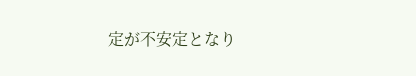定が不安定となり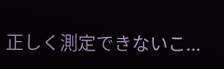正しく測定できないこ...